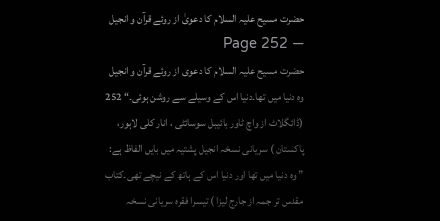حضرت مسیح علیہ السلام کا دعویٰ از روئے قرآن و انجیل — Page 252
حضرت مسیح علیہ السلام کا دعوی از روئے قرآن و انجیل وہ دنیا میں تھا۔دنیا اس کے وسیلے سے روشن ہوئی۔“ 252 (ڈائگلاٹ از واچ ٹاور بائیبل سوسائٹی ، انار کلی لاہور، پاکستان ) سریانی نسخہ انجیل پشتیہ میں بایں الفاظ ہے: ” وہ دنیا میں تھا اور دنیا اس کے ہاتھ کے نیچے تھی۔کتاب مقدس تر جمہ از جارج لیزا ) تیسرا فقرہ سریانی نسخہ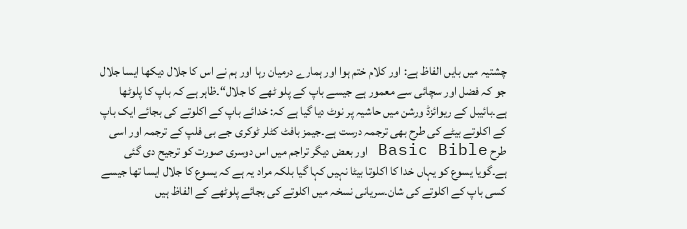چشتیہ میں بایں الفاظ ہے: اور کلام ختم ہوا اور ہمارے درمیان رہا اور ہم نے اس کا جلال دیکھا ایسا جلال جو کہ فضل اور سچائی سے معمور ہے جیسے باپ کے پلو ٹھے کا جلال“۔ظاہر ہے کہ باپ کا پلوٹھا ہے۔بائیبل کے ریوائزڈ ورشن میں حاشیہ پر نوٹ دیا گیا ہے کہ: خدائے باپ کے اکلوتے کی بجائے ایک باپ کے اکلوتے بیٹے کی طرح بھی ترجمہ درست ہے۔جیمز بافٹ کٹلر ٹوکری جے بی فلپ کے ترجمہ اور اسی طرح Basic Bible اور بعض دیگر تراجم میں اس دوسری صورت کو ترجیح دی گئی ہے۔گویا یسوع کو یہاں خدا کا اکلوتا بیٹا نہیں کہا گیا بلکہ مراد یہ ہے کہ یسوع کا جلال ایسا تھا جیسے کسی باپ کے اکلوتے کی شان۔سریانی نسخہ میں اکلوتے کی بجائے پلوٹھے کے الفاظ ہیں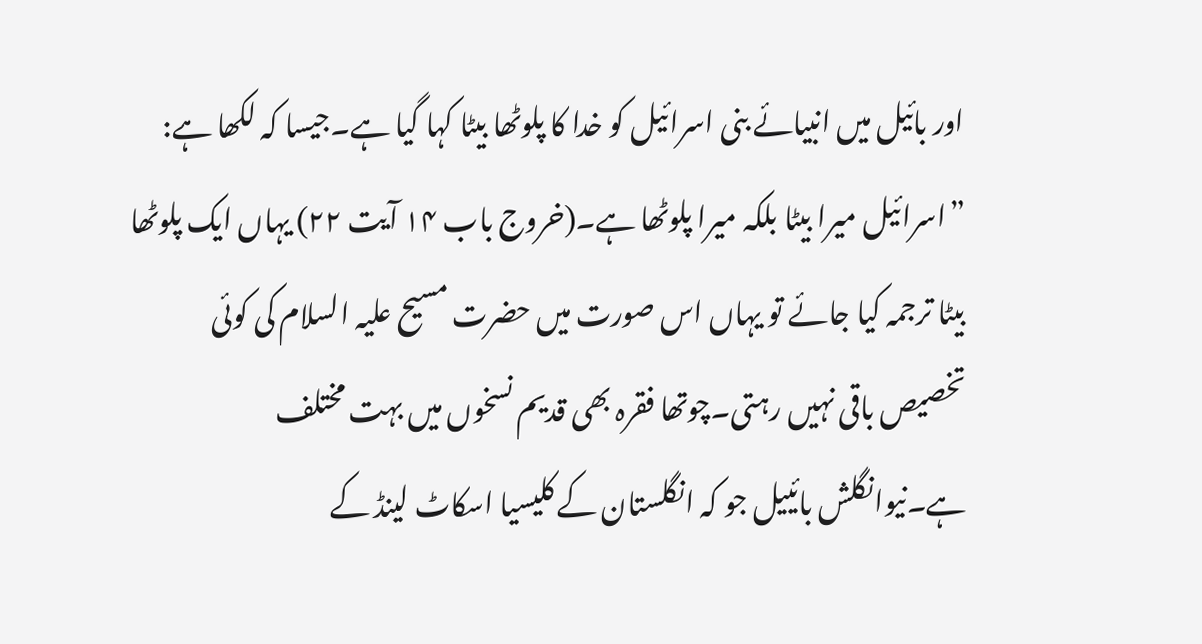اور بائیل میں انبیائے بنی اسرائیل کو خدا کا پلوٹھا بیٹا کہا گیا ہے۔جیسا کہ لکھا ہے: ”اسرائیل میرا بیٹا بلکہ میرا پلوٹھا ہے۔(خروج باب ۱۴ آیت ۲۲) یہاں ایک پلوٹھا بیٹا ترجمہ کیا جائے تو یہاں اس صورت میں حضرت مسیح علیہ السلام کی کوئی تخصیص باقی نہیں رہتی۔چوتھا فقرہ بھی قدیم نسخوں میں بہت مختلف ہے۔نیوانگلش بائییل جو کہ انگلستان کے کلیسیا اسکاٹ لینڈ کے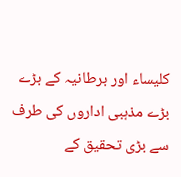کلیساء اور برطانیہ کے بڑے بڑے مذہبی اداروں کی طرف سے بڑی تحقیق کے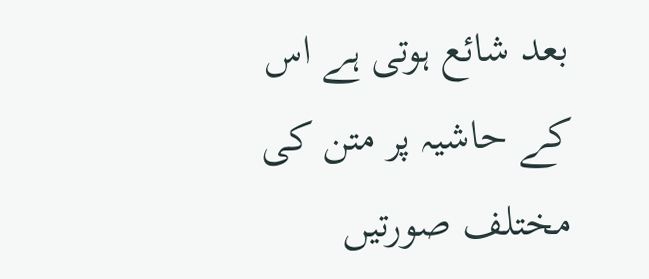بعد شائع ہوتی ہے اس کے حاشیہ پر متن کی مختلف صورتیں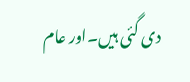دی گئی ہیں۔اور عام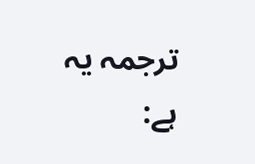ترجمہ یہ ہے: